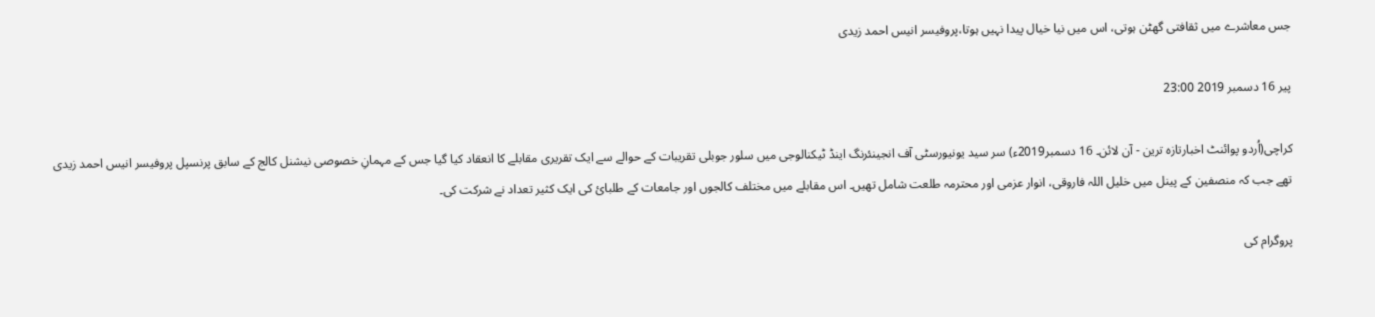جس معاشرے میں ثقافتی گھٹن ہوتی، اس میں نیا خیال پیدا نہیں ہوتا،پروفیسر انیس احمد زیدی

پیر 16 دسمبر 2019 23:00

کراچی(اُردو پوائنٹ اخبارتازہ ترین - آن لائن۔ 16 دسمبر2019ء) سر سید یونیورسٹی آف انجینئرنگ اینڈ ٹیکنالوجی میں سلور جوبلی تقریبات کے حوالے سے ایک تقریری مقابلے کا انعقاد کیا گیا جس کے مہمانِ خصوصی نیشنل کالج کے سابق پرنسپل پروفیسر انیس احمد زیدی تھے جب کہ منصفین کے پینل میں خلیل اللہ فاروقی، انوار عزمی اور محترمہ طلعت شامل تھیں۔ اس مقابلے میں مختلف کالجوں اور جامعات کے طلبائ کی ایک کثیر تعداد نے شرکت کی۔

پروگرام کی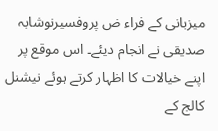میزبانی کے فراء ض پروفسیرنوشابہ صدیقی نے انجام دیئے۔ اس موقع پر اپنے خیالات کا اظہار کرتے ہوئے نیشنل کالج کے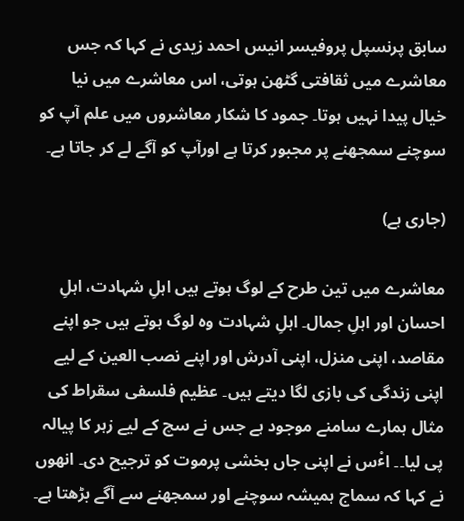سابق پرنسپل پروفیسر انیس احمد زیدی نے کہا کہ جس معاشرے میں ثقافتی گٹھن ہوتی، اس معاشرے میں نیا خیال پیدا نہیں ہوتا۔ جمود کا شکار معاشروں میں علم آپ کو سوچنے سمجھنے پر مجبور کرتا ہے اورآپ کو آگے لے کر جاتا ہے۔

(جاری ہے)

معاشرے میں تین طرح کے لوگ ہوتے ہیں اہلِ شہادت، اہلِ احسان اور اہلِ جمال۔ اہلِ شہادت وہ لوگ ہوتے ہیں جو اپنے مقاصد، اپنی منزل، اپنی آدرش اور اپنے نصب العین کے لیے اپنی زندگی کی بازی لگا دیتے ہیں۔ عظیم فلسفی سقراط کی مثال ہمارے سامنے موجود ہے جس نے سچ کے لیے زہر کا پیالہ پی لیا۔۔ اٴْس نے اپنی جاں بخشی پرموت کو ترجیح دی۔ انھوں نے کہا کہ سماج ہمیشہ سوچنے اور سمجھنے سے آگے بڑھتا ہے۔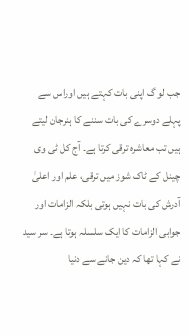جب لو گ اپنی بات کہتے ہیں اوراس سے پہلے دوسرے کی بات سننے کا ہنرجان لیتے ہیں تب معاشرہ ترقی کرتا ہے۔ آج کل ٹی وی چینل کے ٹاک شوز میں ترقی، علم اور اعلیٰ آدرش کی بات نہیں ہوتی بلکہ الزامات اور جوابی الزامات کا ایک سلسلہ ہوتا ہے۔ سر سید نے کہا تھا کہ دین جانے سے دنیا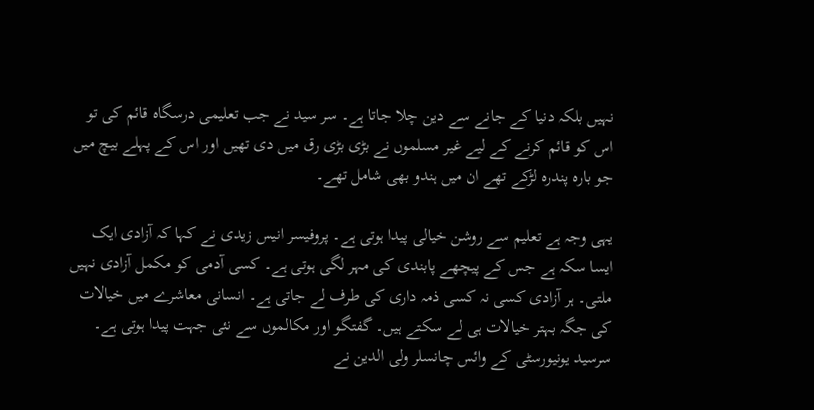نہیں بلکہ دنیا کے جانے سے دین چلا جاتا ہے۔ سر سید نے جب تعلیمی درسگاہ قائم کی تو اس کو قائم کرنے کے لیے غیر مسلموں نے بڑی بڑی رق میں دی تھیں اور اس کے پہلے بیچ میں جو بارہ پندرہ لڑکے تھے ان میں ہندو بھی شامل تھے۔

یہی وجہ ہے تعلیم سے روشن خیالی پیدا ہوتی ہے۔ پروفیسر انیس زیدی نے کہا کہ آزادی ایک ایسا سکہ ہے جس کے پیچھے پابندی کی مہر لگی ہوتی ہے۔ کسی آدمی کو مکمل آزادی نہیں ملتی۔ ہر آزادی کسی نہ کسی ذمہ داری کی طرف لے جاتی ہے۔ انسانی معاشرے میں خیالات کی جگہ بہتر خیالات ہی لے سکتے ہیں۔ گفتگو اور مکالموں سے نئی جہت پیدا ہوتی ہے۔ سرسید یونیورسٹی کے وائس چانسلر ولی الدین نے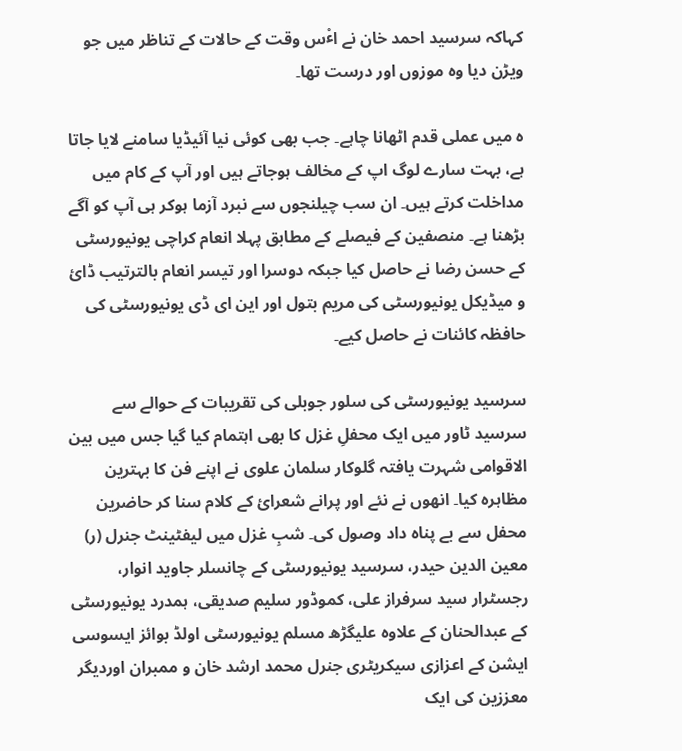کہاکہ سرسید احمد خان نے اٴْس وقت کے حالات کے تناظر میں جو ویڑن دیا وہ موزوں اور درست تھا۔

ہ میں عملی قدم اٹھانا چاہے۔ جب بھی کوئی نیا آئیڈیا سامنے لایا جاتا ہے، بہت سارے لوگ اپ کے مخالف ہوجاتے ہیں اور آپ کے کام میں مداخلت کرتے ہیں۔ ان سب چیلنجوں سے نبرد آزما ہوکر ہی آپ کو آگے بڑھنا ہے۔ منصفین کے فیصلے کے مطابق پہلا انعام کراچی یونیورسٹی کے حسن رضا نے حاصل کیا جبکہ دوسرا اور تیسر انعام بالترتیب ڈائ و میڈیکل یونیورسٹی کی مریم بتول اور این ای ڈی یونیورسٹی کی حافظہ کائنات نے حاصل کیے۔

سرسید یونیورسٹی کی سلور جوبلی کی تقریبات کے حوالے سے سرسید ٹاور میں ایک محفلِ غزل کا بھی اہتمام کیا گیا جس میں بین الاقوامی شہرت یافتہ گلوکار سلمان علوی نے اپنے فن کا بہترین مظاہرہ کیا۔ انھوں نے نئے اور پرانے شعرائ کے کلام سنا کر حاضرین محفل سے بے پناہ داد وصول کی۔ شبِ غزل میں لیفٹینٹ جنرل (ر) معین الدین حیدر، سرسید یونیورسٹی کے چانسلر جاوید انوار، رجسٹرار سید سرفراز علی، کموڈور سلیم صدیقی، ہمدرد یونیورسٹی کے عبدالحنان کے علاوہ علیگڑھ مسلم یونیورسٹی اولڈ بوائز ایسوسی ایشن کے اعزازی سیکریٹری جنرل محمد ارشد خان و ممبران اوردیگر معززین کی ایک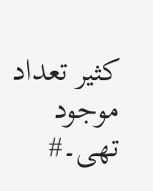کثیر تعداد موجود تھی۔#